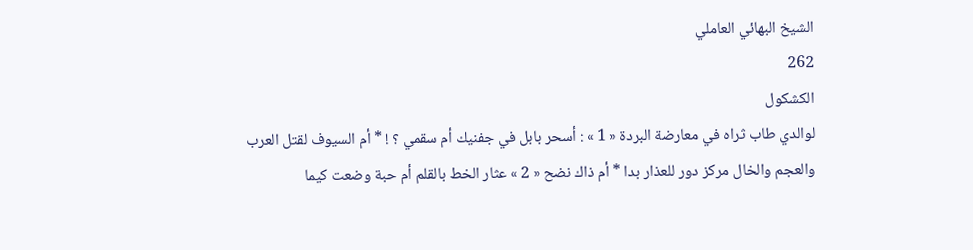الشيخ البهائي العاملي
262
الكشكول
لوالدي طاب ثراه في معارضة البردة « 1 » : أسحر بابل في جفنيك أم سقمي ؟ ! * أم السيوف لقتل العرب والعجم والخال مركز دور للعذار بدا * أم ذاك نضح « 2 » عثار الخط بالقلم أم حبة وضعت كيما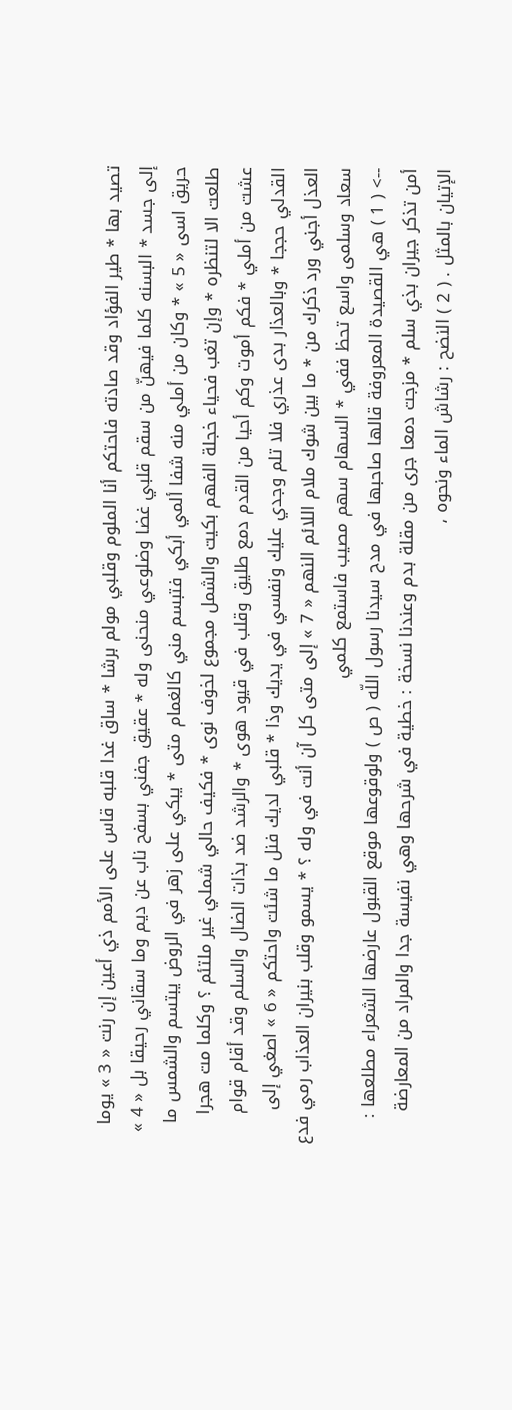تصيد بها * طير الفؤاد وقد صادته فاحتكم أنا الملوم وقلبي مولم برشا * ساق غدا قلبه قاس على الأمم ذي أعين إن رنت « 3 » يوما إلى جسد * البسنه كلما فيهنّ من سقم قلبي غضا وضلوعي منحنى وله * عقيق جفني بسفح ناب عن ديم وما سقاني رحيقا بل « 4 » حريق اسى « 5 » * وكان من أملي منه شفا ألمي أبكي فتبسم مني كالغمام متى * يبكي على زهر في الروض يبتسم والشمس ما طلعت الا لتنظره * وإن تغب فحياء خجلة الفهم بكيت والشمل مجموع لخوف نوى * فكيف حالي شملي غير ملتئم ؟ وكلما مت هجرا عشت من أملي * فكم أموت وكم أحيا من القدم دمع طليق وقلب في قيود هوى * والرشد ضد بذات الضال والسلم وقد أقام قوام القدلي حججا * وبالعذار بدى عذري فلا تلم وجدي عليك ونفسي في يديك وذا * قلبي لديك فنل ما شئت واحتكم « 6 » اصغي إلى العذل أجني ورد ذكرك من * ما بين شوك ملام اللائم النهم « 7 » إلى متى كل آن أنت في وله ؟ * يسمو وقلب بنيران العذاب رمي فدع سعاد وسلمى واسع تحظ ففي * السهام سهم مصيب فاستمع كلمي
--> ( 1 ) هي القصيدة المعروفة قالها صاحبها في مدح سيدنا رسول اللّه ( ص ) ولوقوعها موقع القبول عارضها الشعراء مطلعها : أمن تذكر جيران بذي سلم * مزجت دمعا جرى من مقلة بدم وعندنا نسخة : خطية في شرحها وهي نفيسة جدا والمراد من المعارضة الإتيان بالمثل . ( 2 ) النضح : رشاش الماء ونحوه ،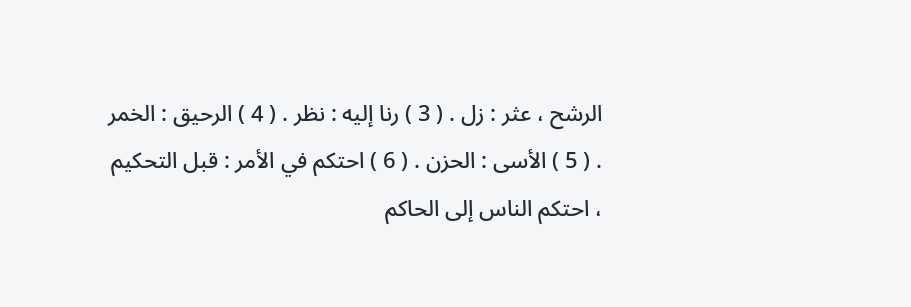الرشح ، عثر : زل . ( 3 ) رنا إليه : نظر . ( 4 ) الرحيق : الخمر . ( 5 ) الأسى : الحزن . ( 6 ) احتكم في الأمر : قبل التحكيم ، احتكم الناس إلى الحاكم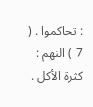: تحاكموا . ( 7 ) النهم : كثرة الأكل .